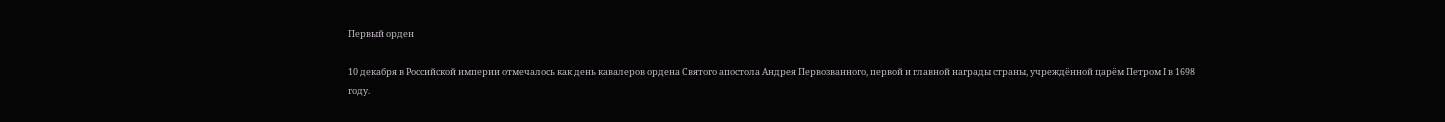Первый орден

10 декабря в Российской империи отмечалось как день кавалеров ордена Святого апостола Андрея Первозванного, первой и главной награды страны, учреждённой царём Петром I в 1698 году.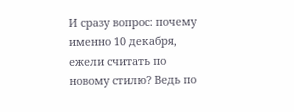И сразу вопрос: почему именно 10 декабря, ежели считать по новому стилю? Ведь по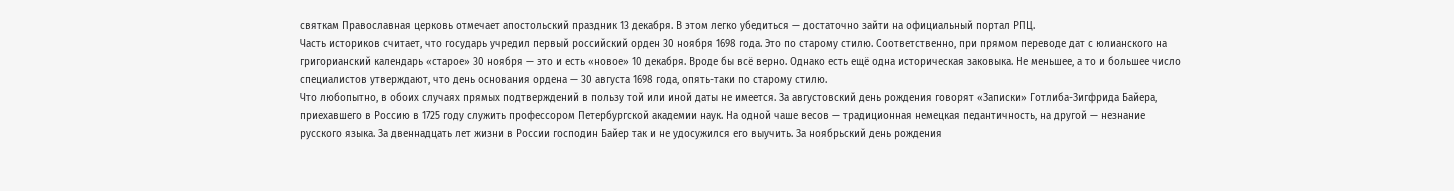святкам Православная церковь отмечает апостольский праздник 13 декабря. В этом легко убедиться — достаточно зайти на официальный портал РПЦ.
Часть историков считает, что государь учредил первый российский орден 30 ноября 1698 года. Это по старому стилю. Соответственно, при прямом переводе дат с юлианского на григорианский календарь «старое» 30 ноября — это и есть «новое» 10 декабря. Вроде бы всё верно. Однако есть ещё одна историческая заковыка. Не меньшее, а то и большее число специалистов утверждают, что день основания ордена — 30 августа 1698 года, опять-таки по старому стилю.
Что любопытно, в обоих случаях прямых подтверждений в пользу той или иной даты не имеется. За августовский день рождения говорят «Записки» Готлиба-Зигфрида Байера, приехавшего в Россию в 1725 году служить профессором Петербургской академии наук. На одной чаше весов — традиционная немецкая педантичность, на другой — незнание русского языка. За двеннадцать лет жизни в России господин Байер так и не удосужился его выучить. За ноябрьский день рождения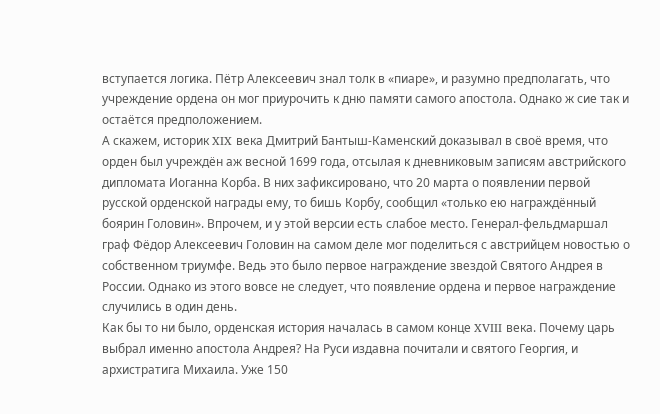вступается логика. Пётр Алексеевич знал толк в «пиаре», и разумно предполагать, что учреждение ордена он мог приурочить к дню памяти самого апостола. Однако ж сие так и остаётся предположением.
А скажем, историк XIX века Дмитрий Бантыш-Каменский доказывал в своё время, что орден был учреждён аж весной 1699 года, отсылая к дневниковым записям австрийского дипломата Иоганна Корба. В них зафиксировано, что 20 марта о появлении первой русской орденской награды ему, то бишь Корбу, сообщил «только ею награждённый боярин Головин». Впрочем, и у этой версии есть слабое место. Генерал-фельдмаршал граф Фёдор Алексеевич Головин на самом деле мог поделиться с австрийцем новостью о собственном триумфе. Ведь это было первое награждение звездой Святого Андрея в России. Однако из этого вовсе не следует, что появление ордена и первое награждение случились в один день.
Как бы то ни было, орденская история началась в самом конце XVIII века. Почему царь выбрал именно апостола Андрея? На Руси издавна почитали и святого Георгия, и архистратига Михаила. Уже 150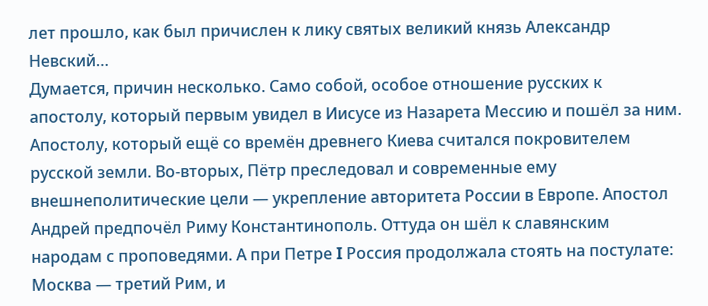лет прошло, как был причислен к лику святых великий князь Александр Невский…
Думается, причин несколько. Само собой, особое отношение русских к апостолу, который первым увидел в Иисусе из Назарета Мессию и пошёл за ним. Апостолу, который ещё со времён древнего Киева считался покровителем русской земли. Во-вторых, Пётр преследовал и современные ему внешнеполитические цели — укрепление авторитета России в Европе. Апостол Андрей предпочёл Риму Константинополь. Оттуда он шёл к славянским народам с проповедями. А при Петре I Россия продолжала стоять на постулате: Москва — третий Рим, и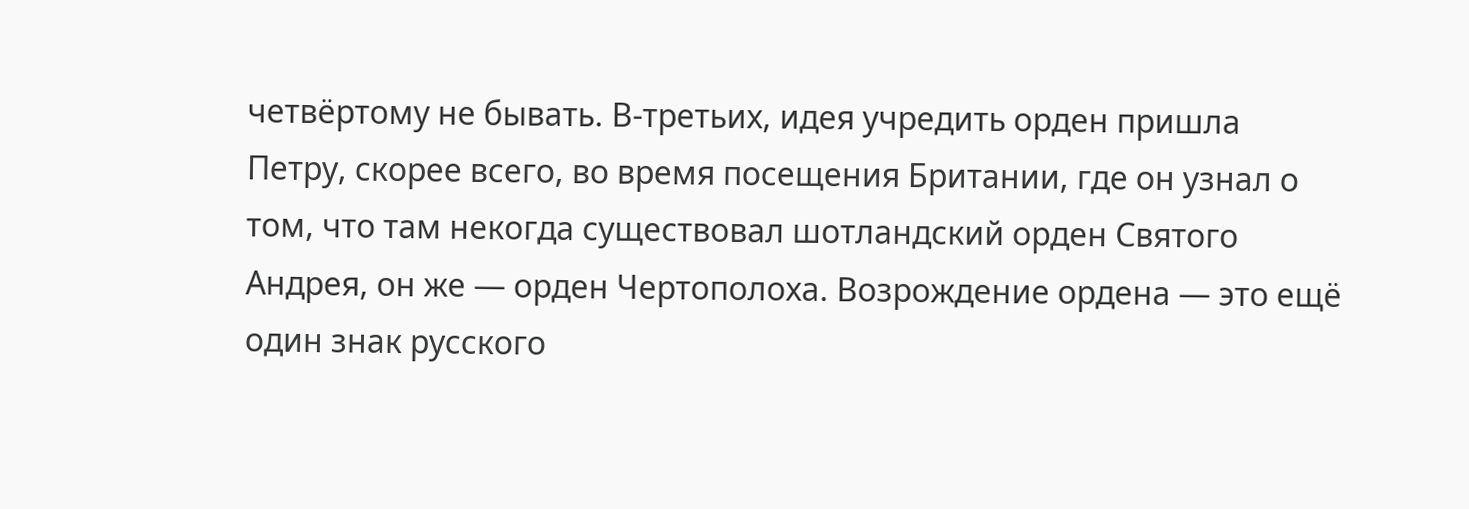четвёртому не бывать. В-третьих, идея учредить орден пришла Петру, скорее всего, во время посещения Британии, где он узнал о том, что там некогда существовал шотландский орден Святого Андрея, он же — орден Чертополоха. Возрождение ордена — это ещё один знак русского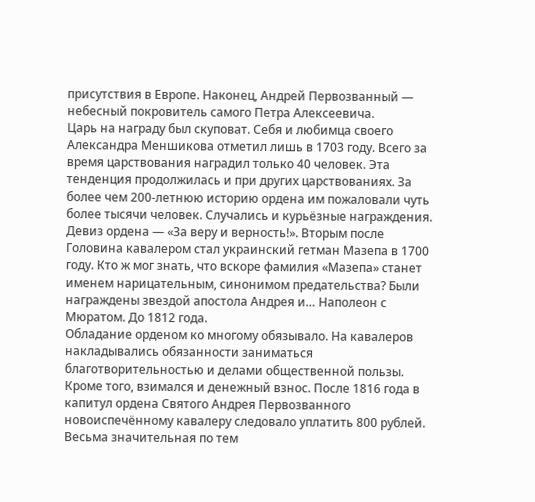присутствия в Европе. Наконец, Андрей Первозванный — небесный покровитель самого Петра Алексеевича.
Царь на награду был скуповат. Себя и любимца своего Александра Меншикова отметил лишь в 1703 году. Всего за время царствования наградил только 40 человек. Эта тенденция продолжилась и при других царствованиях. За более чем 200-летнюю историю ордена им пожаловали чуть более тысячи человек. Случались и курьёзные награждения. Девиз ордена — «За веру и верность!». Вторым после Головина кавалером стал украинский гетман Мазепа в 1700 году. Кто ж мог знать, что вскоре фамилия «Мазепа» станет именем нарицательным, синонимом предательства? Были награждены звездой апостола Андрея и… Наполеон с Мюратом. До 1812 года.
Обладание орденом ко многому обязывало. На кавалеров накладывались обязанности заниматься благотворительностью и делами общественной пользы. Кроме того, взимался и денежный взнос. После 1816 года в капитул ордена Святого Андрея Первозванного новоиспечённому кавалеру следовало уплатить 800 рублей. Весьма значительная по тем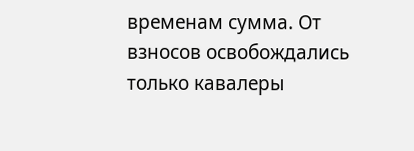временам сумма. От взносов освобождались только кавалеры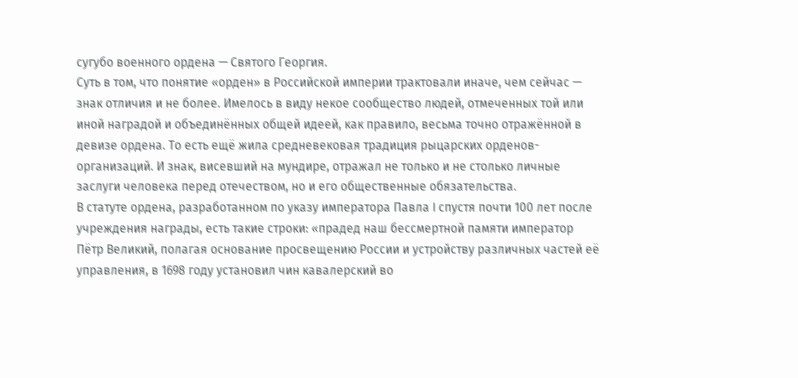сугубо военного ордена — Святого Георгия.
Суть в том, что понятие «орден» в Российской империи трактовали иначе, чем сейчас — знак отличия и не более. Имелось в виду некое сообщество людей, отмеченных той или иной наградой и объединённых общей идеей, как правило, весьма точно отражённой в девизе ордена. То есть ещё жила средневековая традиция рыцарских орденов-организаций. И знак, висевший на мундире, отражал не только и не столько личные заслуги человека перед отечеством, но и его общественные обязательства.
В статуте ордена, разработанном по указу императора Павла I спустя почти 100 лет после учреждения награды, есть такие строки: «прадед наш бессмертной памяти император Пётр Великий, полагая основание просвещению России и устройству различных частей её управления, в 1698 году установил чин кавалерский во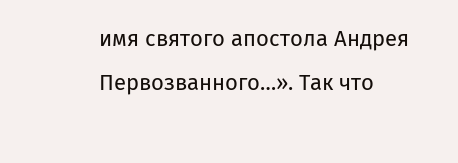имя святого апостола Андрея Первозванного…». Так что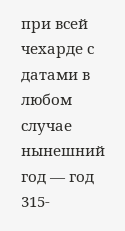при всей чехарде с датами в любом случае нынешний год — год 315-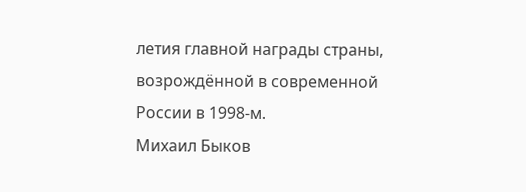летия главной награды страны, возрождённой в современной России в 1998-м.
Михаил Быков